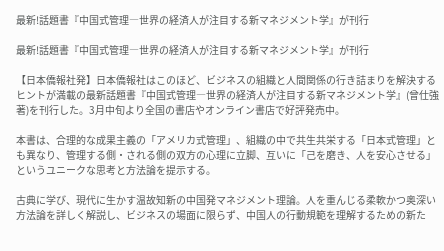最新!話題書『中国式管理―世界の経済人が注目する新マネジメント学』が刊行

最新!話題書『中国式管理―世界の経済人が注目する新マネジメント学』が刊行

【日本僑報社発】日本僑報社はこのほど、ビジネスの組織と人間関係の行き詰まりを解決するヒントが満載の最新話題書『中国式管理―世界の経済人が注目する新マネジメント学』(曾仕強著)を刊行した。3月中旬より全国の書店やオンライン書店で好評発売中。

本書は、合理的な成果主義の「アメリカ式管理」、組織の中で共生共栄する「日本式管理」とも異なり、管理する側・される側の双方の心理に立脚、互いに「己を磨き、人を安心させる」というユニークな思考と方法論を提示する。

古典に学び、現代に生かす温故知新の中国発マネジメント理論。人を重んじる柔軟かつ奥深い方法論を詳しく解説し、ビジネスの場面に限らず、中国人の行動規範を理解するための新た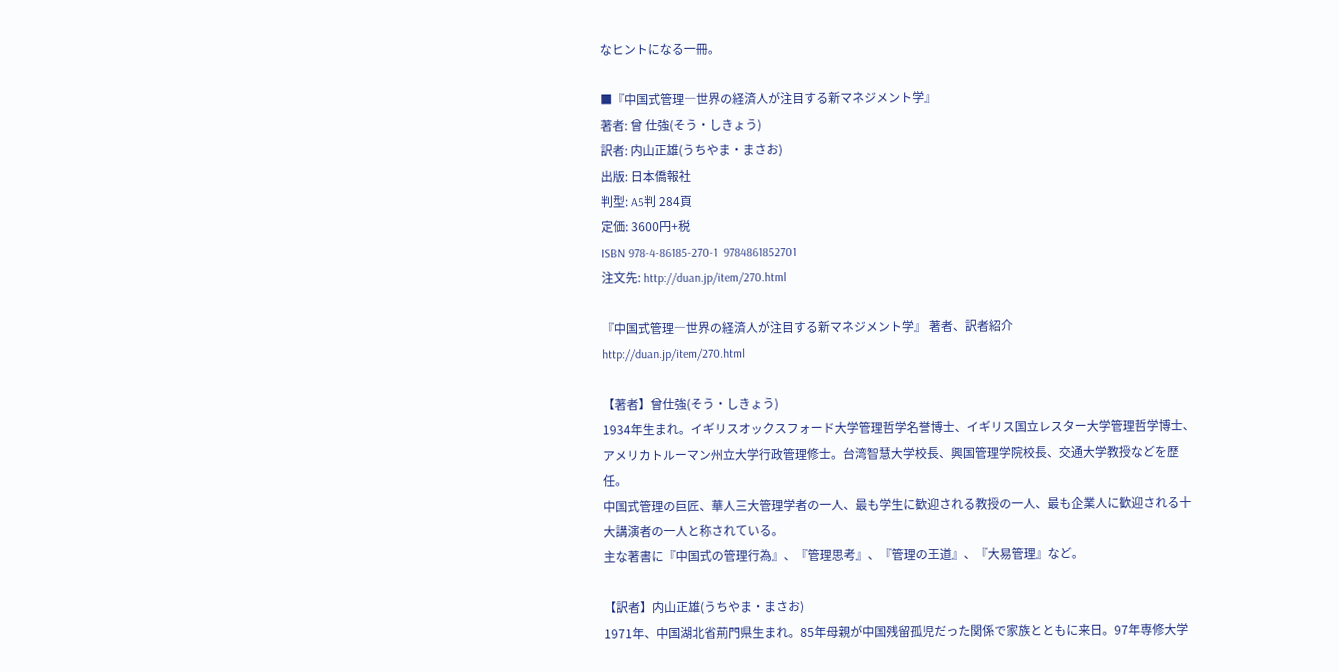なヒントになる一冊。

■『中国式管理―世界の経済人が注目する新マネジメント学』
著者: 曾 仕強(そう・しきょう)
訳者: 内山正雄(うちやま・まさお)
出版: 日本僑報社
判型: A5判 284頁
定価: 3600円+税
ISBN 978-4-86185-270-1  9784861852701
注文先: http://duan.jp/item/270.html

『中国式管理―世界の経済人が注目する新マネジメント学』 著者、訳者紹介
http://duan.jp/item/270.html

【著者】曾仕強(そう・しきょう)
1934年生まれ。イギリスオックスフォード大学管理哲学名誉博士、イギリス国立レスター大学管理哲学博士、アメリカトルーマン州立大学行政管理修士。台湾智慧大学校長、興国管理学院校長、交通大学教授などを歴任。
中国式管理の巨匠、華人三大管理学者の一人、最も学生に歓迎される教授の一人、最も企業人に歓迎される十大講演者の一人と称されている。
主な著書に『中国式の管理行為』、『管理思考』、『管理の王道』、『大易管理』など。

【訳者】内山正雄(うちやま・まさお)
1971年、中国湖北省荊門県生まれ。85年母親が中国残留孤児だった関係で家族とともに来日。97年専修大学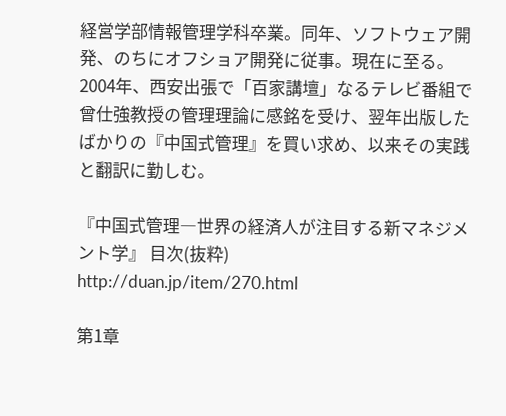経営学部情報管理学科卒業。同年、ソフトウェア開発、のちにオフショア開発に従事。現在に至る。
2004年、西安出張で「百家講壇」なるテレビ番組で曾仕強教授の管理理論に感銘を受け、翌年出版したばかりの『中国式管理』を買い求め、以来その実践と翻訳に勤しむ。

『中国式管理―世界の経済人が注目する新マネジメント学』 目次(抜粋)
http://duan.jp/item/270.html

第1章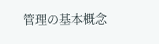管理の基本概念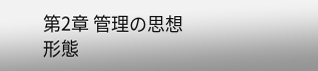第2章 管理の思想形態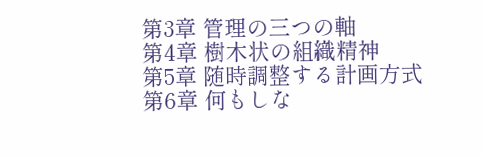第3章 管理の三つの軸
第4章 樹木状の組織精神
第5章 随時調整する計画方式
第6章 何もしな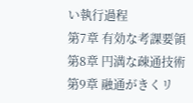い執行過程
第7章 有効な考課要領
第8章 円満な疎通技術
第9章 融通がきくリ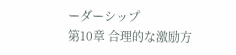ーダーシップ
第10章 合理的な激励方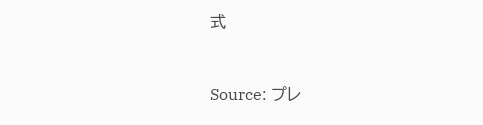式


Source: プレ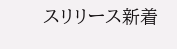スリリース新着